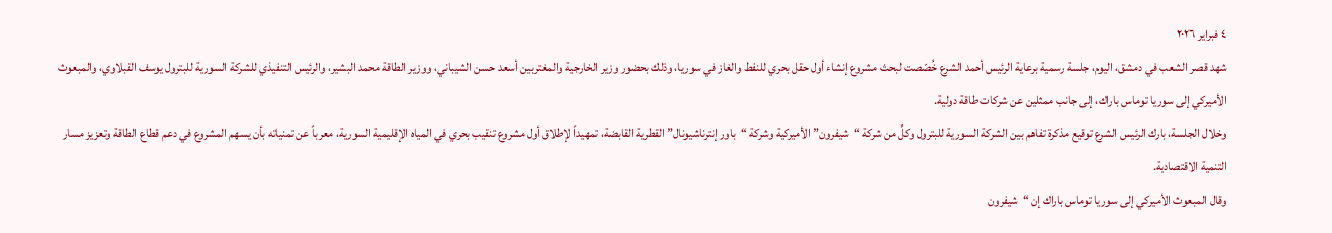٤ فبراير ٢٠٢٦
شهد قصر الشعب في دمشق، اليوم، جلسة رسمية برعاية الرئيس أحمد الشرع خُصّصت لبحث مشروع إنشاء أول حقل بحري للنفط والغاز في سوريا، وذلك بحضور وزير الخارجية والمغتربين أسعد حسن الشيباني، ووزير الطاقة محمد البشير، والرئيس التنفيذي للشركة السورية للبترول يوسف القبلاوي، والمبعوث الأميركي إلى سوريا توماس باراك، إلى جانب ممثلين عن شركات طاقة دولية.
وخلال الجلسة، بارك الرئيس الشرع توقيع مذكرة تفاهم بين الشركة السورية للبترول وكلٍّ من شركة “شيفرون” الأميركية وشركة “باور إنترناشيونال” القطرية القابضة، تمهيداً لإطلاق أول مشروع تنقيب بحري في المياه الإقليمية السورية، معرباً عن تمنياته بأن يسهم المشروع في دعم قطاع الطاقة وتعزيز مسار التنمية الاقتصادية.
وقال المبعوث الأميركي إلى سوريا توماس باراك إن “شيفرون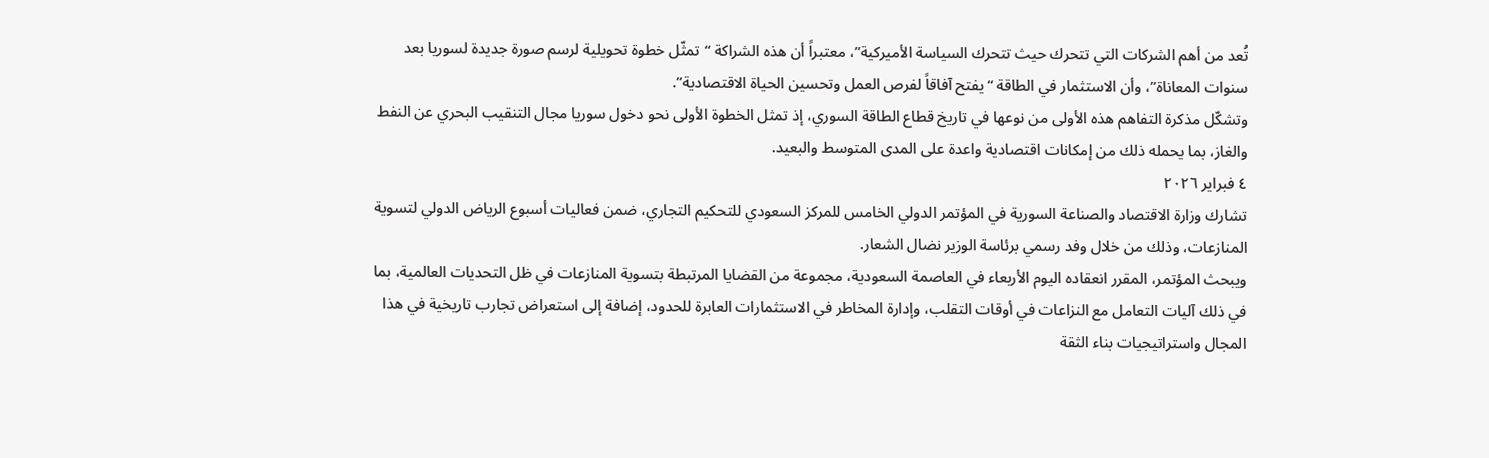تُعد من أهم الشركات التي تتحرك حيث تتحرك السياسة الأميركية”، معتبراً أن هذه الشراكة “تمثّل خطوة تحويلية لرسم صورة جديدة لسوريا بعد سنوات المعاناة”، وأن الاستثمار في الطاقة “يفتح آفاقاً لفرص العمل وتحسين الحياة الاقتصادية”.
وتشكّل مذكرة التفاهم هذه الأولى من نوعها في تاريخ قطاع الطاقة السوري، إذ تمثل الخطوة الأولى نحو دخول سوريا مجال التنقيب البحري عن النفط والغاز، بما يحمله ذلك من إمكانات اقتصادية واعدة على المدى المتوسط والبعيد.
٤ فبراير ٢٠٢٦
تشارك وزارة الاقتصاد والصناعة السورية في المؤتمر الدولي الخامس للمركز السعودي للتحكيم التجاري، ضمن فعاليات أسبوع الرياض الدولي لتسوية المنازعات، وذلك من خلال وفد رسمي برئاسة الوزير نضال الشعار.
ويبحث المؤتمر، المقرر انعقاده اليوم الأربعاء في العاصمة السعودية، مجموعة من القضايا المرتبطة بتسوية المنازعات في ظل التحديات العالمية، بما في ذلك آليات التعامل مع النزاعات في أوقات التقلب، وإدارة المخاطر في الاستثمارات العابرة للحدود، إضافة إلى استعراض تجارب تاريخية في هذا المجال واستراتيجيات بناء الثقة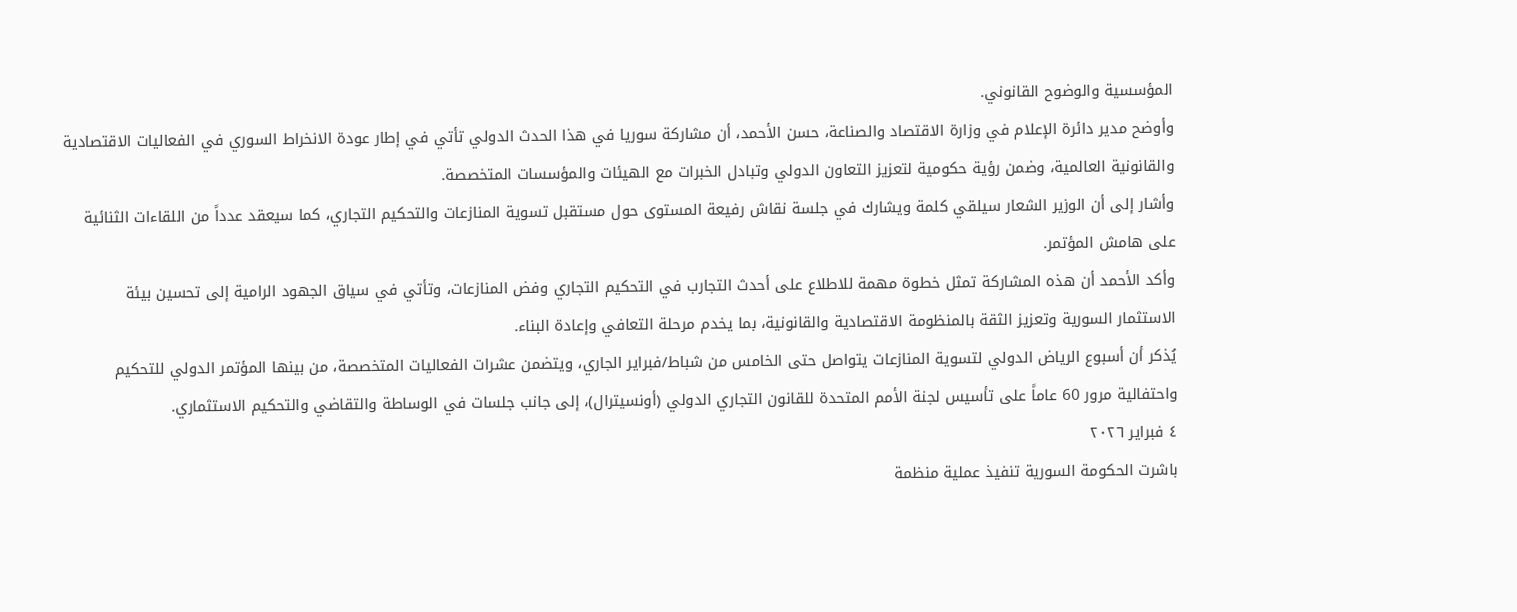المؤسسية والوضوح القانوني.
وأوضح مدير دائرة الإعلام في وزارة الاقتصاد والصناعة، حسن الأحمد، أن مشاركة سوريا في هذا الحدث الدولي تأتي في إطار عودة الانخراط السوري في الفعاليات الاقتصادية والقانونية العالمية، وضمن رؤية حكومية لتعزيز التعاون الدولي وتبادل الخبرات مع الهيئات والمؤسسات المتخصصة.
وأشار إلى أن الوزير الشعار سيلقي كلمة ويشارك في جلسة نقاش رفيعة المستوى حول مستقبل تسوية المنازعات والتحكيم التجاري، كما سيعقد عدداً من اللقاءات الثنائية على هامش المؤتمر.
وأكد الأحمد أن هذه المشاركة تمثل خطوة مهمة للاطلاع على أحدث التجارب في التحكيم التجاري وفض المنازعات، وتأتي في سياق الجهود الرامية إلى تحسين بيئة الاستثمار السورية وتعزيز الثقة بالمنظومة الاقتصادية والقانونية، بما يخدم مرحلة التعافي وإعادة البناء.
يُذكر أن أسبوع الرياض الدولي لتسوية المنازعات يتواصل حتى الخامس من شباط/فبراير الجاري، ويتضمن عشرات الفعاليات المتخصصة، من بينها المؤتمر الدولي للتحكيم واحتفالية مرور 60 عاماً على تأسيس لجنة الأمم المتحدة للقانون التجاري الدولي (أونسيترال)، إلى جانب جلسات في الوساطة والتقاضي والتحكيم الاستثماري.
٤ فبراير ٢٠٢٦
باشرت الحكومة السورية تنفيذ عملية منظمة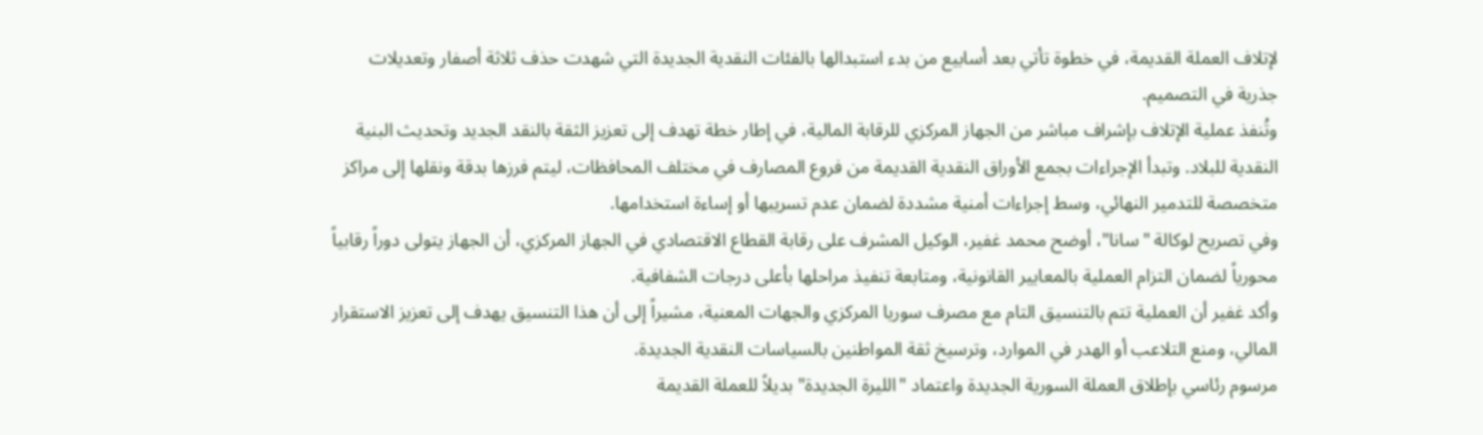لإتلاف العملة القديمة، في خطوة تأتي بعد أسابيع من بدء استبدالها بالفئات النقدية الجديدة التي شهدت حذف ثلاثة أصفار وتعديلات جذرية في التصميم.
وتُنفذ عملية الإتلاف بإشراف مباشر من الجهاز المركزي للرقابة المالية، في إطار خطة تهدف إلى تعزيز الثقة بالنقد الجديد وتحديث البنية النقدية للبلاد. وتبدأ الإجراءات بجمع الأوراق النقدية القديمة من فروع المصارف في مختلف المحافظات، ليتم فرزها بدقة ونقلها إلى مراكز متخصصة للتدمير النهائي، وسط إجراءات أمنية مشددة لضمان عدم تسريبها أو إساءة استخدامها.
وفي تصريح لوكالة "سانا"، أوضح محمد غفير، الوكيل المشرف على رقابة القطاع الاقتصادي في الجهاز المركزي، أن الجهاز يتولى دوراً رقابياً محورياً لضمان التزام العملية بالمعايير القانونية، ومتابعة تنفيذ مراحلها بأعلى درجات الشفافية.
وأكد غفير أن العملية تتم بالتنسيق التام مع مصرف سوريا المركزي والجهات المعنية، مشيراً إلى أن هذا التنسيق يهدف إلى تعزيز الاستقرار المالي، ومنع التلاعب أو الهدر في الموارد، وترسيخ ثقة المواطنين بالسياسات النقدية الجديدة.
مرسوم رئاسي بإطلاق العملة السورية الجديدة واعتماد "الليرة الجديدة" بديلاً للعملة القديمة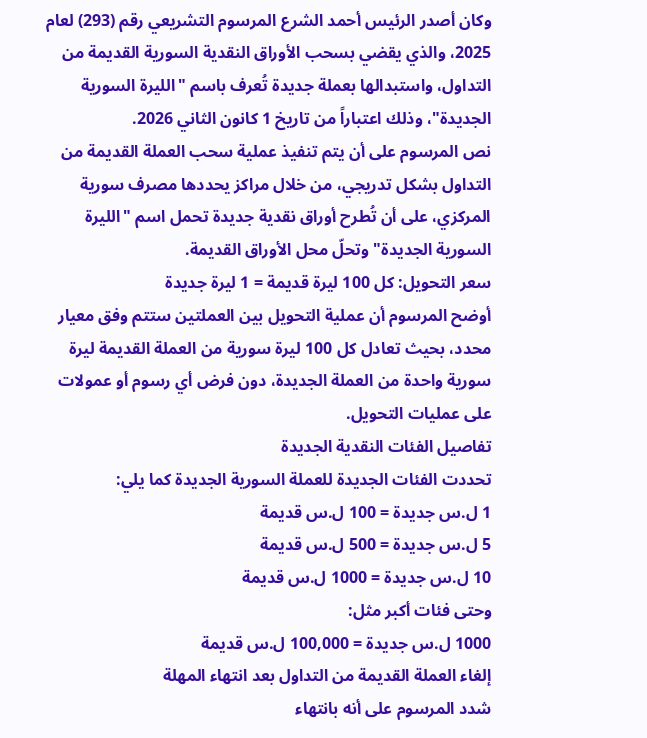وكان أصدر الرئيس أحمد الشرع المرسوم التشريعي رقم (293) لعام 2025، والذي يقضي بسحب الأوراق النقدية السورية القديمة من التداول، واستبدالها بعملة جديدة تُعرف باسم "الليرة السورية الجديدة"، وذلك اعتباراً من تاريخ 1 كانون الثاني 2026.
نص المرسوم على أن يتم تنفيذ عملية سحب العملة القديمة من التداول بشكل تدريجي، من خلال مراكز يحددها مصرف سورية المركزي، على أن تُطرح أوراق نقدية جديدة تحمل اسم "الليرة السورية الجديدة" وتحلّ محل الأوراق القديمة.
سعر التحويل: كل 100 ليرة قديمة = 1 ليرة جديدة
أوضح المرسوم أن عملية التحويل بين العملتين ستتم وفق معيار محدد، بحيث تعادل كل 100 ليرة سورية من العملة القديمة ليرة سورية واحدة من العملة الجديدة، دون فرض أي رسوم أو عمولات على عمليات التحويل.
تفاصيل الفئات النقدية الجديدة
تحددت الفئات الجديدة للعملة السورية الجديدة كما يلي:
1 ل.س جديدة = 100 ل.س قديمة
5 ل.س جديدة = 500 ل.س قديمة
10 ل.س جديدة = 1000 ل.س قديمة
وحتى فئات أكبر مثل:
1000 ل.س جديدة = 100,000 ل.س قديمة
إلغاء العملة القديمة من التداول بعد انتهاء المهلة
شدد المرسوم على أنه بانتهاء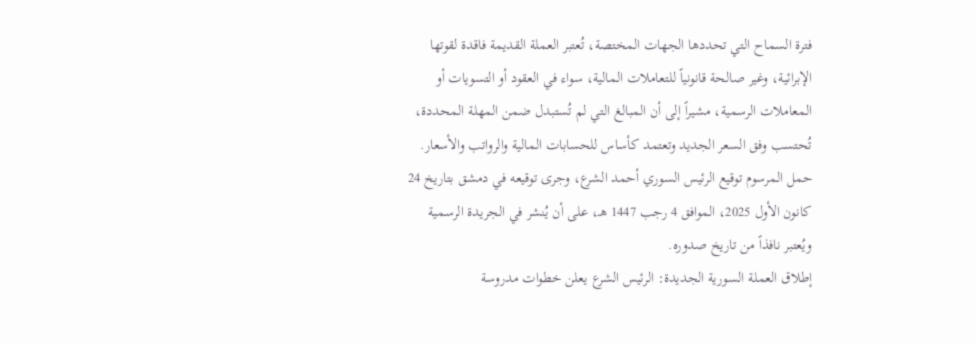فترة السماح التي تحددها الجهات المختصة، تُعتبر العملة القديمة فاقدة لقوتها الإبرائية، وغير صالحة قانونياً للتعاملات المالية، سواء في العقود أو التسويات أو المعاملات الرسمية، مشيراً إلى أن المبالغ التي لم تُستبدل ضمن المهلة المحددة، تُحتسب وفق السعر الجديد وتعتمد كأساس للحسابات المالية والرواتب والأسعار.
حمل المرسوم توقيع الرئيس السوري أحمد الشرع، وجرى توقيعه في دمشق بتاريخ 24 كانون الأول 2025، الموافق 4 رجب 1447 هـ، على أن يُنشر في الجريدة الرسمية ويُعتبر نافذاً من تاريخ صدوره.
إطلاق العملة السورية الجديدة: الرئيس الشرع يعلن خطوات مدروسة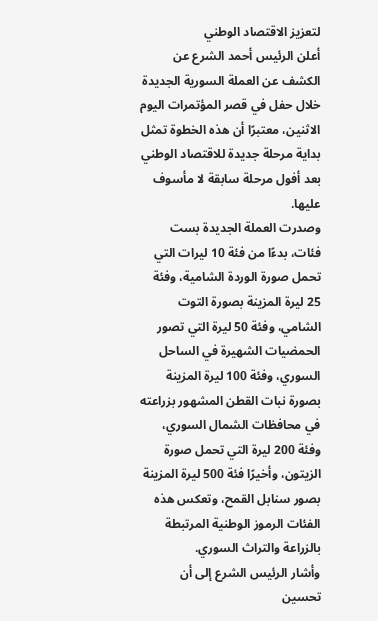لتعزيز الاقتصاد الوطني
أعلن الرئيس أحمد الشرع عن الكشف عن العملة السورية الجديدة خلال حفل في قصر المؤتمرات اليوم الاثنين، معتبرًا أن هذه الخطوة تمثل بداية مرحلة جديدة للاقتصاد الوطني بعد أفول مرحلة سابقة لا مأسوف عليها.
وصدرت العملة الجديدة بست فئات، بدءًا من فئة 10 ليرات التي تحمل صورة الوردة الشامية، وفئة 25 ليرة المزينة بصورة التوت الشامي، وفئة 50 ليرة التي تصور الحمضيات الشهيرة في الساحل السوري، وفئة 100 ليرة المزينة بصورة نبات القطن المشهور بزراعته في محافظات الشمال السوري، وفئة 200 ليرة التي تحمل صورة الزيتون، وأخيرًا فئة 500 ليرة المزينة بصور سنابل القمح، وتعكس هذه الفئات الرموز الوطنية المرتبطة بالزراعة والتراث السوري.
وأشار الرئيس الشرع إلى أن تحسين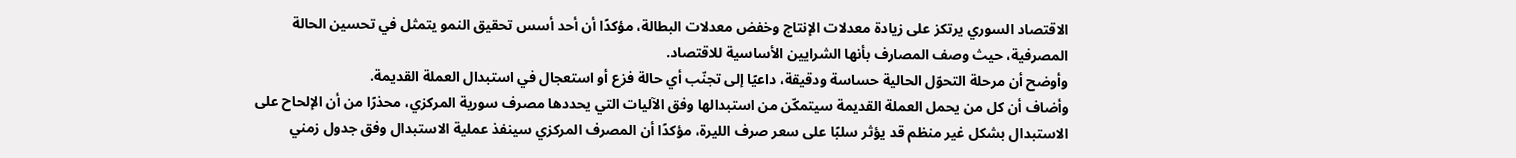الاقتصاد السوري يرتكز على زيادة معدلات الإنتاج وخفض معدلات البطالة، مؤكدًا أن أحد أسس تحقيق النمو يتمثل في تحسين الحالة المصرفية، حيث وصف المصارف بأنها الشرايين الأساسية للاقتصاد.
وأوضح أن مرحلة التحوّل الحالية حساسة ودقيقة، داعيًا إلى تجنّب أي حالة فزع أو استعجال في استبدال العملة القديمة.
وأضاف أن كل من يحمل العملة القديمة سيتمكّن من استبدالها وفق الآليات التي يحددها مصرف سورية المركزي، محذرًا من أن الإلحاح على الاستبدال بشكل غير منظم قد يؤثر سلبًا على سعر صرف الليرة، مؤكدًا أن المصرف المركزي سينفذ عملية الاستبدال وفق جدول زمني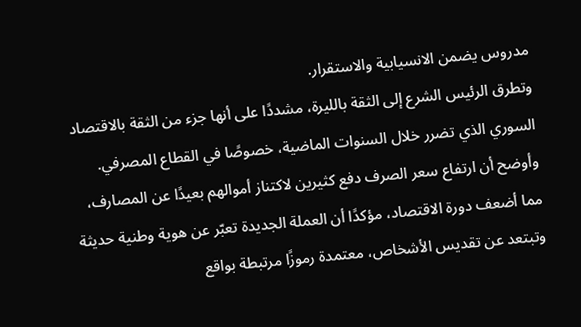مدروس يضمن الانسيابية والاستقرار.
وتطرق الرئيس الشرع إلى الثقة بالليرة، مشددًا على أنها جزء من الثقة بالاقتصاد السوري الذي تضرر خلال السنوات الماضية، خصوصًا في القطاع المصرفي.
وأوضح أن ارتفاع سعر الصرف دفع كثيرين لاكتناز أموالهم بعيدًا عن المصارف، مما أضعف دورة الاقتصاد، مؤكدًا أن العملة الجديدة تعبّر عن هوية وطنية حديثة وتبتعد عن تقديس الأشخاص، معتمدة رموزًا مرتبطة بواقع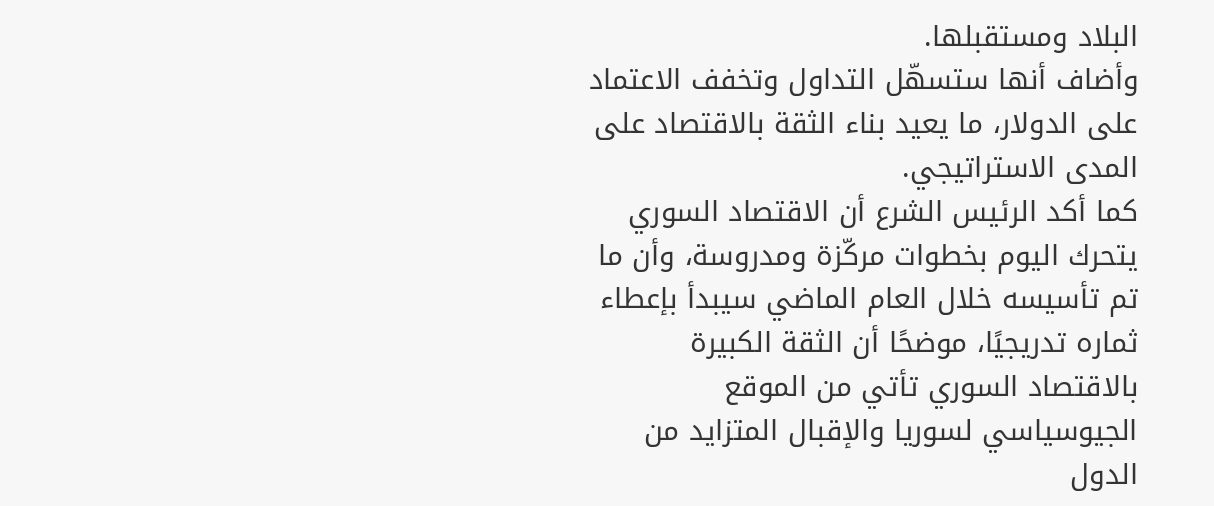البلاد ومستقبلها.
وأضاف أنها ستسهّل التداول وتخفف الاعتماد على الدولار، ما يعيد بناء الثقة بالاقتصاد على المدى الاستراتيجي.
كما أكد الرئيس الشرع أن الاقتصاد السوري يتحرك اليوم بخطوات مركّزة ومدروسة، وأن ما تم تأسيسه خلال العام الماضي سيبدأ بإعطاء ثماره تدريجيًا، موضحًا أن الثقة الكبيرة بالاقتصاد السوري تأتي من الموقع الجيوسياسي لسوريا والإقبال المتزايد من الدول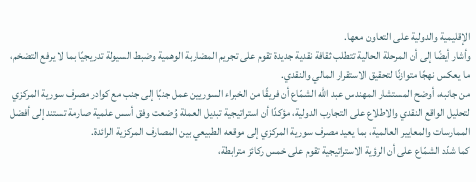الإقليمية والدولية على التعاون معها.
وأشار أيضًا إلى أن المرحلة الحالية تتطلب ثقافة نقدية جديدة تقوم على تجريم المضاربة الوهمية وضبط السيولة تدريجيًا بما لا يرفع التضخم، ما يعكس نهجًا متوازنًا لتحقيق الاستقرار المالي والنقدي.
من جانبه، أوضح المستشار المهندس عبد الله الشمّاع أن فريقًا من الخبراء السوريين عمل جنبًا إلى جنب مع كوادر مصرف سورية المركزي لتحليل الواقع النقدي والاطلاع على التجارب الدولية، مؤكدًا أن استراتيجية تبديل العملة وُضعت وفق أسس علمية صارمة تستند إلى أفضل الممارسات والمعايير العالمية، بما يعيد مصرف سورية المركزي إلى موقعه الطبيعي بين المصارف المركزية الرائدة.
كما شدّد الشمّاع على أن الرؤية الاستراتيجية تقوم على خمس ركائز مترابطة،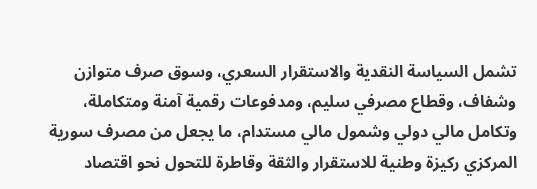تشمل السياسة النقدية والاستقرار السعري، وسوق صرف متوازن وشفاف، وقطاع مصرفي سليم، ومدفوعات رقمية آمنة ومتكاملة، وتكامل مالي دولي وشمول مالي مستدام، ما يجعل من مصرف سورية المركزي ركيزة وطنية للاستقرار والثقة وقاطرة للتحول نحو اقتصاد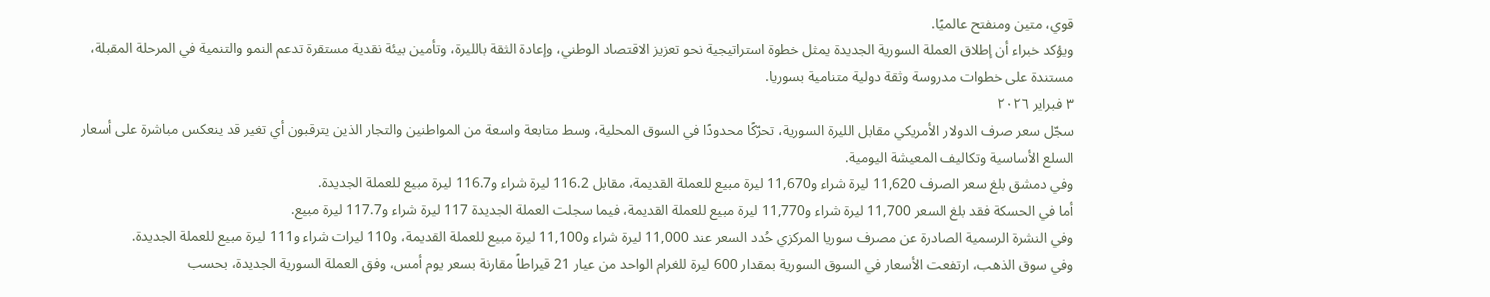قوي، متين ومنفتح عالميًا.
ويؤكد خبراء أن إطلاق العملة السورية الجديدة يمثل خطوة استراتيجية نحو تعزيز الاقتصاد الوطني، وإعادة الثقة بالليرة، وتأمين بيئة نقدية مستقرة تدعم النمو والتنمية في المرحلة المقبلة، مستندة على خطوات مدروسة وثقة دولية متنامية بسوريا.
٣ فبراير ٢٠٢٦
سجّل سعر صرف الدولار الأمريكي مقابل الليرة السورية، تحرّكًا محدودًا في السوق المحلية، وسط متابعة واسعة من المواطنين والتجار الذين يترقبون أي تغير قد ينعكس مباشرة على أسعار السلع الأساسية وتكاليف المعيشة اليومية.
وفي دمشق بلغ سعر الصرف 11,620 ليرة شراء و11,670 ليرة مبيع للعملة القديمة، مقابل 116.2 ليرة شراء و116.7 ليرة مبيع للعملة الجديدة.
أما في الحسكة فقد بلغ السعر 11,700 ليرة شراء و11,770 ليرة مبيع للعملة القديمة، فيما سجلت العملة الجديدة 117 ليرة شراء و117.7 ليرة مبيع.
وفي النشرة الرسمية الصادرة عن مصرف سوريا المركزي حُدد السعر عند 11,000 ليرة شراء و11,100 ليرة مبيع للعملة القديمة، و110 ليرات شراء و111 ليرة مبيع للعملة الجديدة.
وفي سوق الذهب، ارتفعت الأسعار في السوق السورية بمقدار 600 ليرة للغرام الواحد من عيار 21 قيراطاً مقارنة بسعر يوم أمس، وفق العملة السورية الجديدة، بحسب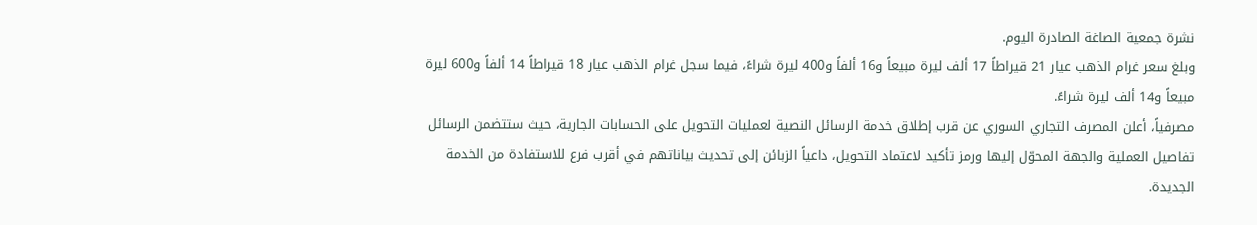نشرة جمعية الصاغة الصادرة اليوم.
وبلغ سعر غرام الذهب عيار 21 قيراطاً 17 ألف ليرة مبيعاً و16 ألفاً و400 ليرة شراءً، فيما سجل غرام الذهب عيار 18 قيراطاً 14 ألفاً و600 ليرة مبيعاً و14 ألف ليرة شراءً.
مصرفياً، أعلن المصرف التجاري السوري عن قرب إطلاق خدمة الرسائل النصية لعمليات التحويل على الحسابات الجارية، حيث ستتضمن الرسائل تفاصيل العملية والجهة المحوّل إليها ورمز تأكيد لاعتماد التحويل، داعياً الزبائن إلى تحديث بياناتهم في أقرب فرع للاستفادة من الخدمة الجديدة.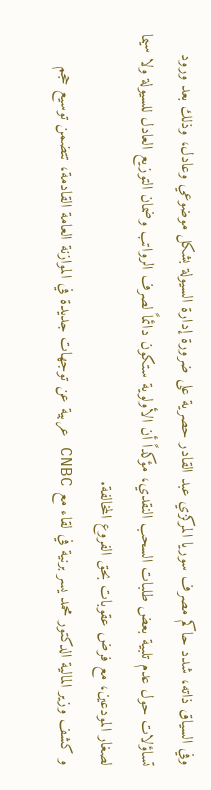وفي السياق ذاته، شدد حاكم مصرف سوريا المركزي عبد القادر حصرية على ضرورة إدارة السيولة بشكل موضوعي وعادل، وذلك بعد ورود تساؤلات حول عدم تلبية بعض طلبات السحب النقدي، مؤكداً أن الأولوية ستكون دائماً لصرف الرواتب وضمان التوزيع العادل للسيولة ولا سيما لصغار المودعين، مع فرض عقوبات بحق الفروع المخالفة.
و كشف وزير المالية الدكتور محمد يسر برنية في لقاء مع CNBC عربية عن توجهات جديدة في الموازنة العامة القادمة، تتضمن توسيع حجم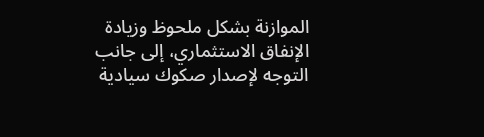الموازنة بشكل ملحوظ وزيادة الإنفاق الاستثماري، إلى جانب التوجه لإصدار صكوك سيادية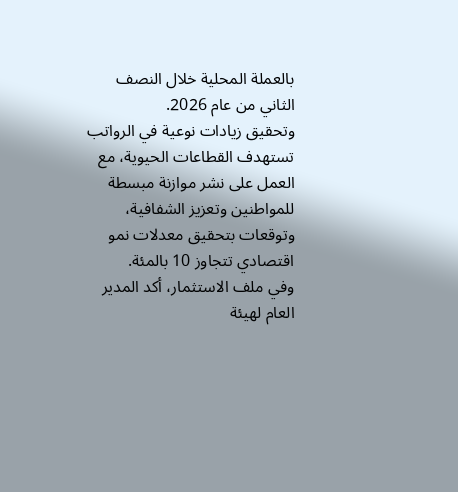بالعملة المحلية خلال النصف الثاني من عام 2026.
وتحقيق زيادات نوعية في الرواتب تستهدف القطاعات الحيوية، مع العمل على نشر موازنة مبسطة للمواطنين وتعزيز الشفافية، وتوقعات بتحقيق معدلات نمو اقتصادي تتجاوز 10 بالمئة.
وفي ملف الاستثمار، أكد المدير العام لهيئة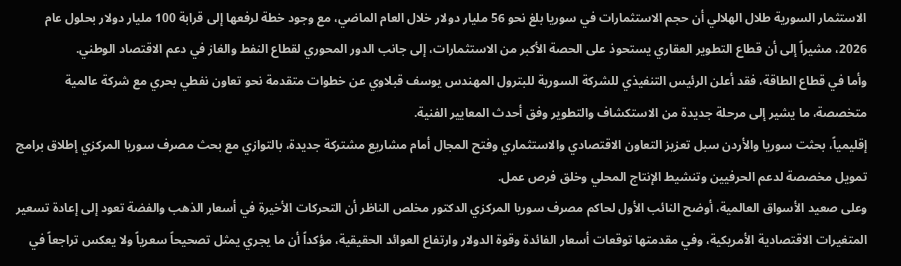الاستثمار السورية طلال الهلالي أن حجم الاستثمارات في سوريا بلغ نحو 56 مليار دولار خلال العام الماضي، مع وجود خطة لرفعها إلى قرابة 100 مليار دولار بحلول عام 2026، مشيراً إلى أن قطاع التطوير العقاري يستحوذ على الحصة الأكبر من الاستثمارات، إلى جانب الدور المحوري لقطاع النفط والغاز في دعم الاقتصاد الوطني.
وأما في قطاع الطاقة، فقد أعلن الرئيس التنفيذي للشركة السورية للبترول المهندس يوسف قبلاوي عن خطوات متقدمة نحو تعاون نفطي بحري مع شركة عالمية متخصصة، ما يشير إلى مرحلة جديدة من الاستكشاف والتطوير وفق أحدث المعايير الفنية.
إقليمياً، بحثت سوريا والأردن سبل تعزيز التعاون الاقتصادي والاستثماري وفتح المجال أمام مشاريع مشتركة جديدة، بالتوازي مع بحث مصرف سوريا المركزي إطلاق برامج تمويل مخصصة لدعم الحرفيين وتنشيط الإنتاج المحلي وخلق فرص عمل.
وعلى صعيد الأسواق العالمية، أوضح النائب الأول لحاكم مصرف سوريا المركزي الدكتور مخلص الناظر أن التحركات الأخيرة في أسعار الذهب والفضة تعود إلى إعادة تسعير المتغيرات الاقتصادية الأمريكية، وفي مقدمتها توقعات أسعار الفائدة وقوة الدولار وارتفاع العوائد الحقيقية، مؤكداً أن ما يجري يمثل تصحيحاً سعرياً ولا يعكس تراجعاً في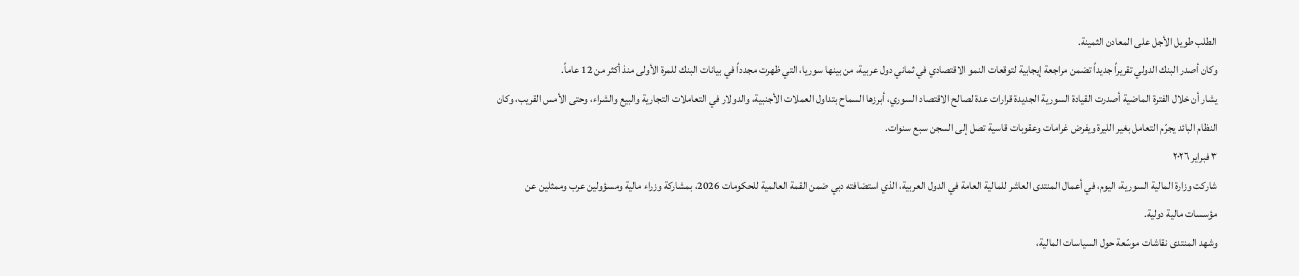الطلب طويل الأجل على المعادن الثمينة.
وكان أصدر البنك الدولي تقريراً جديداً تضمن مراجعة إيجابية لتوقعات النمو الاقتصادي في ثماني دول عربية، من بينها سوريا، التي ظهرت مجدداً في بيانات البنك للمرة الأولى منذ أكثر من 12 عاماً.
يشار أن خلال الفترة الماضية أصدرت القيادة السورية الجديدة قرارات عدة لصالح الاقتصاد السوري، أبرزها السماح بتداول العملات الأجنبية، والدولار في التعاملات التجارية والبيع والشراء، وحتى الأمس القريب، وكان النظام البائد يجرّم التعامل بغير الليرة ويفرض غرامات وعقوبات قاسية تصل إلى السجن سبع سنوات.
٣ فبراير ٢٠٢٦
شاركت وزارة المالية السورية، اليوم، في أعمال المنتدى العاشر للمالية العامة في الدول العربية، الذي استضافته دبي ضمن القمة العالمية للحكومات 2026، بمشاركة وزراء مالية ومسؤولين عرب وممثلين عن مؤسسات مالية دولية.
وشهد المنتدى نقاشات موسّعة حول السياسات المالية،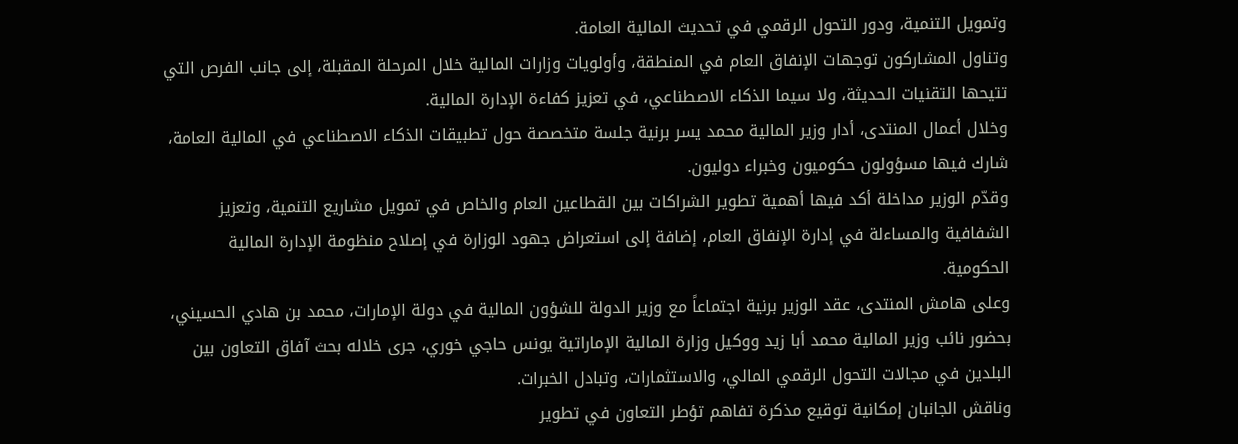وتمويل التنمية، ودور التحول الرقمي في تحديث المالية العامة.
وتناول المشاركون توجهات الإنفاق العام في المنطقة، وأولويات وزارات المالية خلال المرحلة المقبلة، إلى جانب الفرص التي تتيحها التقنيات الحديثة، ولا سيما الذكاء الاصطناعي، في تعزيز كفاءة الإدارة المالية.
وخلال أعمال المنتدى، أدار وزير المالية محمد يسر برنية جلسة متخصصة حول تطبيقات الذكاء الاصطناعي في المالية العامة، شارك فيها مسؤولون حكوميون وخبراء دوليون.
وقدّم الوزير مداخلة أكد فيها أهمية تطوير الشراكات بين القطاعين العام والخاص في تمويل مشاريع التنمية، وتعزيز الشفافية والمساءلة في إدارة الإنفاق العام، إضافة إلى استعراض جهود الوزارة في إصلاح منظومة الإدارة المالية الحكومية.
وعلى هامش المنتدى، عقد الوزير برنية اجتماعاً مع وزير الدولة للشؤون المالية في دولة الإمارات، محمد بن هادي الحسيني، بحضور نائب وزير المالية محمد أبا زيد ووكيل وزارة المالية الإماراتية يونس حاجي خوري، جرى خلاله بحث آفاق التعاون بين البلدين في مجالات التحول الرقمي المالي، والاستثمارات، وتبادل الخبرات.
وناقش الجانبان إمكانية توقيع مذكرة تفاهم تؤطر التعاون في تطوير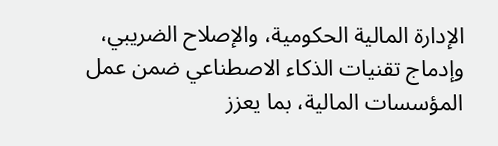الإدارة المالية الحكومية، والإصلاح الضريبي، وإدماج تقنيات الذكاء الاصطناعي ضمن عمل المؤسسات المالية، بما يعزز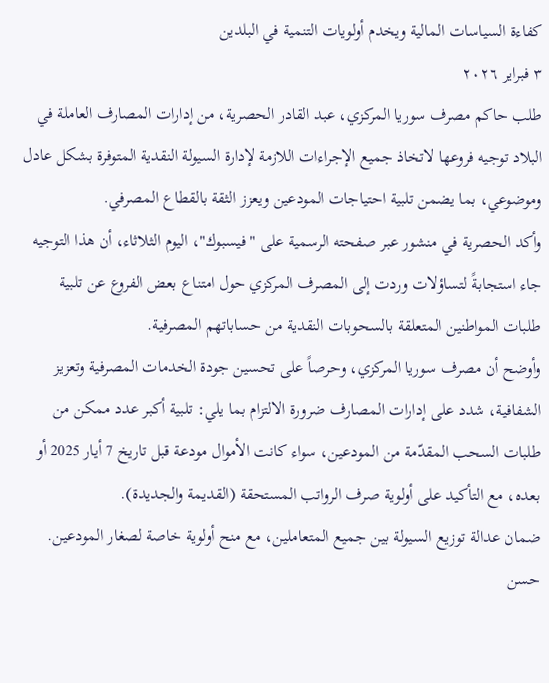كفاءة السياسات المالية ويخدم أولويات التنمية في البلدين
٣ فبراير ٢٠٢٦
طلب حاكم مصرف سوريا المركزي، عبد القادر الحصرية، من إدارات المصارف العاملة في البلاد توجيه فروعها لاتخاذ جميع الإجراءات اللازمة لإدارة السيولة النقدية المتوفرة بشكل عادل وموضوعي، بما يضمن تلبية احتياجات المودعين ويعزز الثقة بالقطاع المصرفي.
وأكد الحصرية في منشور عبر صفحته الرسمية على "فيسبوك"، اليوم الثلاثاء، أن هذا التوجيه جاء استجابةً لتساؤلات وردت إلى المصرف المركزي حول امتناع بعض الفروع عن تلبية طلبات المواطنين المتعلقة بالسحوبات النقدية من حساباتهم المصرفية.
وأوضح أن مصرف سوريا المركزي، وحرصاً على تحسين جودة الخدمات المصرفية وتعزيز الشفافية، شدد على إدارات المصارف ضرورة الالتزام بما يلي: تلبية أكبر عدد ممكن من طلبات السحب المقدّمة من المودعين، سواء كانت الأموال مودعة قبل تاريخ 7 أيار 2025 أو بعده، مع التأكيد على أولوية صرف الرواتب المستحقة (القديمة والجديدة).
ضمان عدالة توزيع السيولة بين جميع المتعاملين، مع منح أولوية خاصة لصغار المودعين.
حسن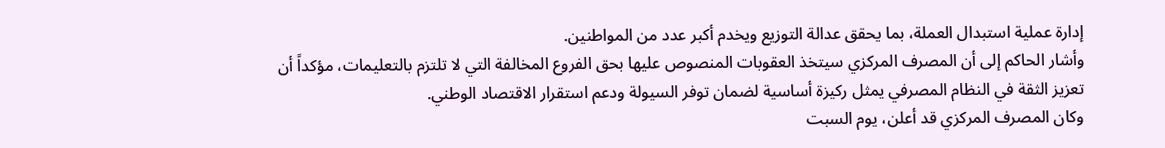إدارة عملية استبدال العملة، بما يحقق عدالة التوزيع ويخدم أكبر عدد من المواطنين.
وأشار الحاكم إلى أن المصرف المركزي سيتخذ العقوبات المنصوص عليها بحق الفروع المخالفة التي لا تلتزم بالتعليمات، مؤكداً أن تعزيز الثقة في النظام المصرفي يمثل ركيزة أساسية لضمان توفر السيولة ودعم استقرار الاقتصاد الوطني.
وكان المصرف المركزي قد أعلن، يوم السبت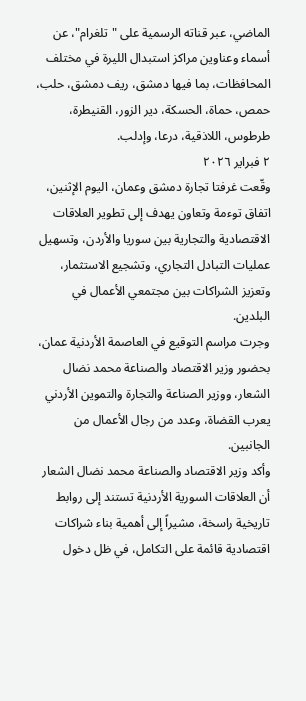الماضي، عبر قناته الرسمية على "تلغرام"، عن أسماء وعناوين مراكز استبدال الليرة في مختلف المحافظات، بما فيها دمشق، ريف دمشق، حلب، حمص، حماة، الحسكة، دير الزور، القنيطرة، طرطوس، اللاذقية، درعا، وإدلب.
٢ فبراير ٢٠٢٦
وقّعت غرفتا تجارة دمشق وعمان، اليوم الإثنين، اتفاق توءمة وتعاون يهدف إلى تطوير العلاقات الاقتصادية والتجارية بين سوريا والأردن، وتسهيل عمليات التبادل التجاري، وتشجيع الاستثمار، وتعزيز الشراكات بين مجتمعي الأعمال في البلدين.
وجرت مراسم التوقيع في العاصمة الأردنية عمان، بحضور وزير الاقتصاد والصناعة محمد نضال الشعار، ووزير الصناعة والتجارة والتموين الأردني يعرب القضاة، وعدد من رجال الأعمال من الجانبين.
وأكد وزير الاقتصاد والصناعة محمد نضال الشعار أن العلاقات السورية الأردنية تستند إلى روابط تاريخية راسخة، مشيراً إلى أهمية بناء شراكات اقتصادية قائمة على التكامل، في ظل دخول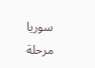سوريا مرحلة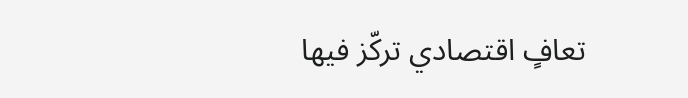تعافٍ اقتصادي تركّز فيها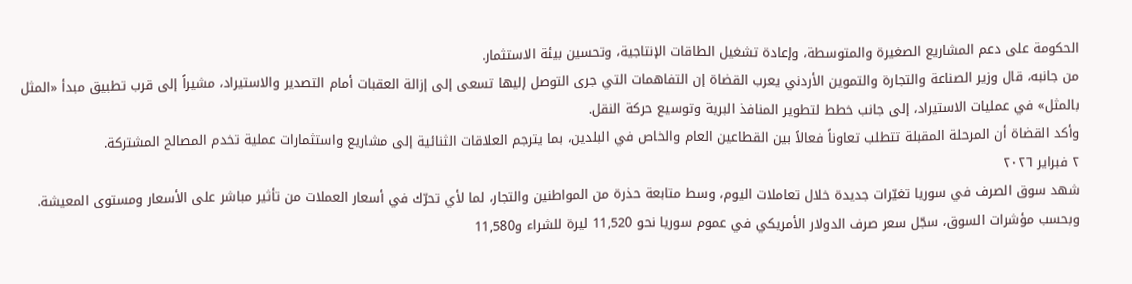الحكومة على دعم المشاريع الصغيرة والمتوسطة، وإعادة تشغيل الطاقات الإنتاجية، وتحسين بيئة الاستثمار.
من جانبه، قال وزير الصناعة والتجارة والتموين الأردني يعرب القضاة إن التفاهمات التي جرى التوصل إليها تسعى إلى إزالة العقبات أمام التصدير والاستيراد، مشيراً إلى قرب تطبيق مبدأ «المثل بالمثل» في عمليات الاستيراد، إلى جانب خطط لتطوير المنافذ البرية وتوسيع حركة النقل.
وأكد القضاة أن المرحلة المقبلة تتطلب تعاوناً فعالاً بين القطاعين العام والخاص في البلدين، بما يترجم العلاقات الثنائية إلى مشاريع واستثمارات عملية تخدم المصالح المشتركة.
٢ فبراير ٢٠٢٦
شهد سوق الصرف في سوريا تغيّرات جديدة خلال تعاملات اليوم، وسط متابعة حذرة من المواطنين والتجار، لما لأي تحرّك في أسعار العملات من تأثير مباشر على الأسعار ومستوى المعيشة.
وبحسب مؤشرات السوق، سجّل سعر صرف الدولار الأمريكي في عموم سوريا نحو 11,520 ليرة للشراء و11,580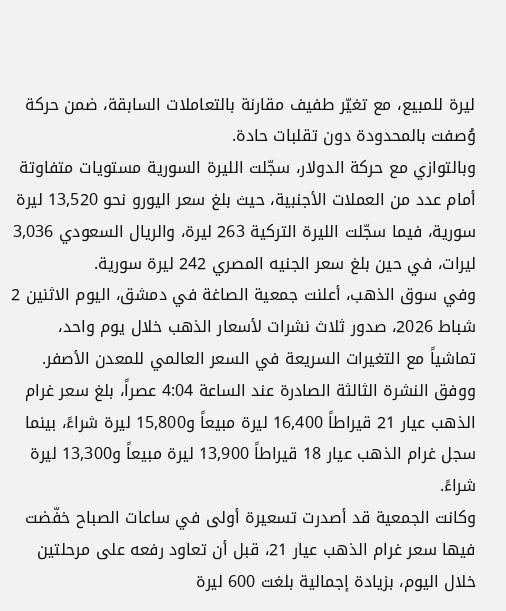ليرة للمبيع، مع تغيّر طفيف مقارنة بالتعاملات السابقة، ضمن حركة وُصفت بالمحدودة دون تقلبات حادة.
وبالتوازي مع حركة الدولار، سجّلت الليرة السورية مستويات متفاوتة أمام عدد من العملات الأجنبية، حيث بلغ سعر اليورو نحو 13,520 ليرة سورية، فيما سجّلت الليرة التركية 263 ليرة، والريال السعودي 3,036 ليرات، في حين بلغ سعر الجنيه المصري 242 ليرة سورية.
وفي سوق الذهب، أعلنت جمعية الصاغة في دمشق، اليوم الاثنين 2 شباط 2026، صدور ثلاث نشرات لأسعار الذهب خلال يوم واحد، تماشياً مع التغيرات السريعة في السعر العالمي للمعدن الأصفر.
ووفق النشرة الثالثة الصادرة عند الساعة 4:04 عصراً، بلغ سعر غرام الذهب عيار 21 قيراطاً 16,400 ليرة مبيعاً و15,800 ليرة شراءً، بينما سجل غرام الذهب عيار 18 قيراطاً 13,900 ليرة مبيعاً و13,300 ليرة شراءً.
وكانت الجمعية قد أصدرت تسعيرة أولى في ساعات الصباح خفّضت فيها سعر غرام الذهب عيار 21، قبل أن تعاود رفعه على مرحلتين خلال اليوم، بزيادة إجمالية بلغت 600 ليرة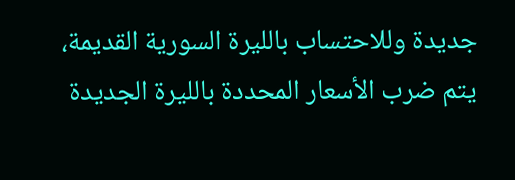جديدة وللاحتساب بالليرة السورية القديمة، يتم ضرب الأسعار المحددة بالليرة الجديدة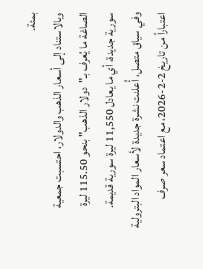بمئة.
وبالاستناد إلى أسعار الذهب والدولار، احتسبت جمعية الصاغة ما يُعرف بـ"دولار الذهب" بنحو 115.50 ليرة سورية جديدة، أي ما يعادل 11,550 ليرة سورية قديمة.
وفي سياق متصل، أُعلنت نشرة جديدة لأسعار المواد البترولية اعتباراً من تاريخ 2-2-2026، مع اعتماد سعر صرف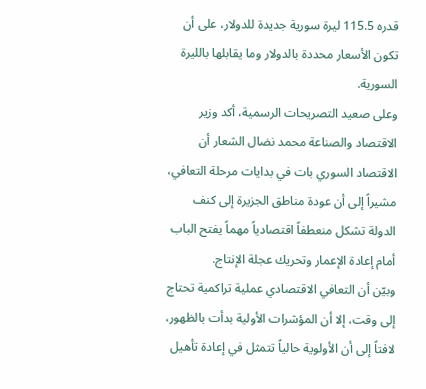قدره 115.5 ليرة سورية جديدة للدولار، على أن تكون الأسعار محددة بالدولار وما يقابلها بالليرة السورية.
وعلى صعيد التصريحات الرسمية، أكد وزير الاقتصاد والصناعة محمد نضال الشعار أن الاقتصاد السوري بات في بدايات مرحلة التعافي، مشيراً إلى أن عودة مناطق الجزيرة إلى كنف الدولة تشكل منعطفاً اقتصادياً مهماً يفتح الباب أمام إعادة الإعمار وتحريك عجلة الإنتاج.
وبيّن أن التعافي الاقتصادي عملية تراكمية تحتاج إلى وقت، إلا أن المؤشرات الأولية بدأت بالظهور، لافتاً إلى أن الأولوية حالياً تتمثل في إعادة تأهيل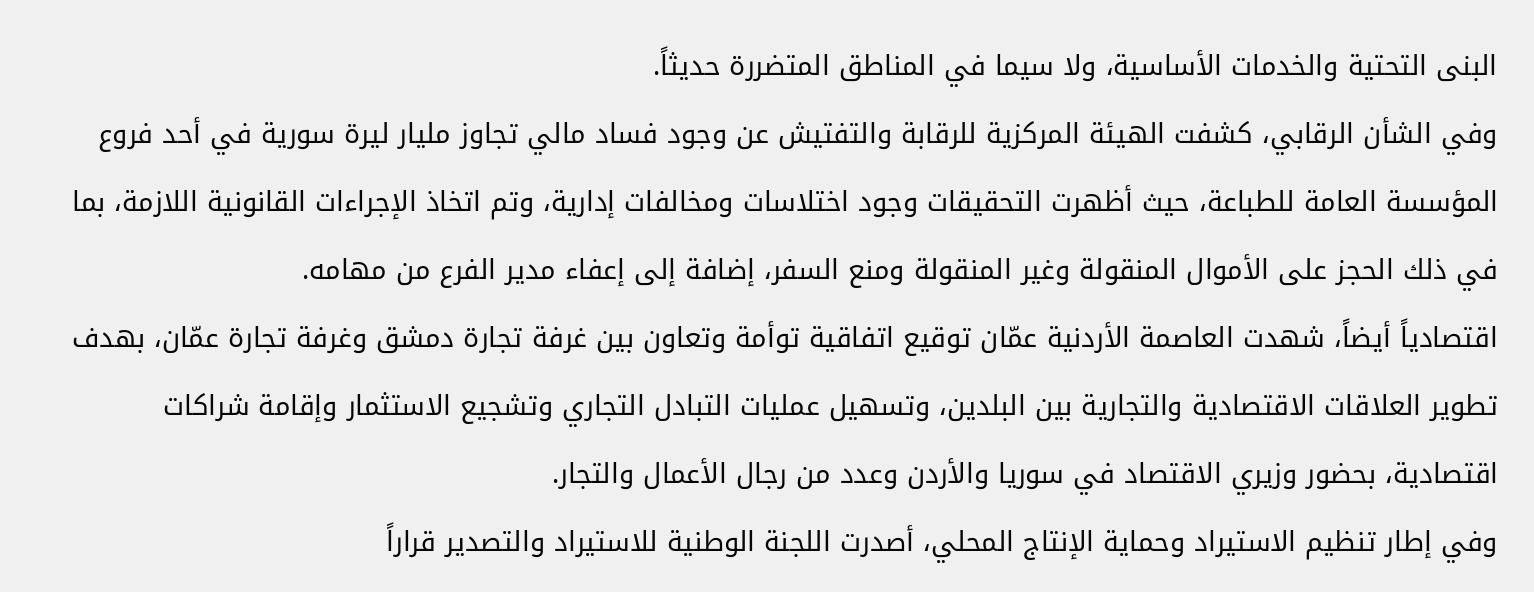البنى التحتية والخدمات الأساسية، ولا سيما في المناطق المتضررة حديثاً.
وفي الشأن الرقابي، كشفت الهيئة المركزية للرقابة والتفتيش عن وجود فساد مالي تجاوز مليار ليرة سورية في أحد فروع المؤسسة العامة للطباعة، حيث أظهرت التحقيقات وجود اختلاسات ومخالفات إدارية، وتم اتخاذ الإجراءات القانونية اللازمة، بما في ذلك الحجز على الأموال المنقولة وغير المنقولة ومنع السفر، إضافة إلى إعفاء مدير الفرع من مهامه.
اقتصادياً أيضاً، شهدت العاصمة الأردنية عمّان توقيع اتفاقية توأمة وتعاون بين غرفة تجارة دمشق وغرفة تجارة عمّان، بهدف تطوير العلاقات الاقتصادية والتجارية بين البلدين، وتسهيل عمليات التبادل التجاري وتشجيع الاستثمار وإقامة شراكات اقتصادية، بحضور وزيري الاقتصاد في سوريا والأردن وعدد من رجال الأعمال والتجار.
وفي إطار تنظيم الاستيراد وحماية الإنتاج المحلي، أصدرت اللجنة الوطنية للاستيراد والتصدير قراراً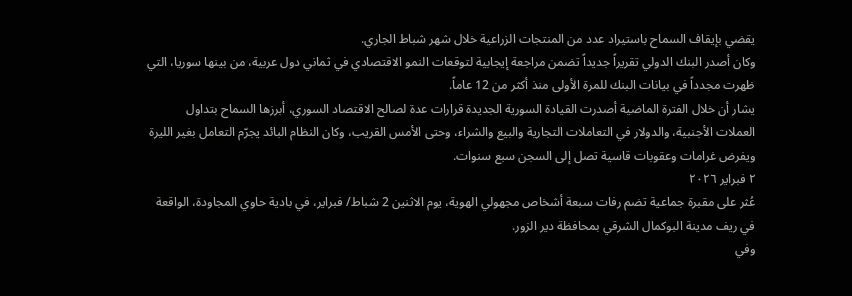يقضي بإيقاف السماح باستيراد عدد من المنتجات الزراعية خلال شهر شباط الجاري.
وكان أصدر البنك الدولي تقريراً جديداً تضمن مراجعة إيجابية لتوقعات النمو الاقتصادي في ثماني دول عربية، من بينها سوريا، التي ظهرت مجدداً في بيانات البنك للمرة الأولى منذ أكثر من 12 عاماً.
يشار أن خلال الفترة الماضية أصدرت القيادة السورية الجديدة قرارات عدة لصالح الاقتصاد السوري، أبرزها السماح بتداول العملات الأجنبية، والدولار في التعاملات التجارية والبيع والشراء، وحتى الأمس القريب، وكان النظام البائد يجرّم التعامل بغير الليرة ويفرض غرامات وعقوبات قاسية تصل إلى السجن سبع سنوات.
٢ فبراير ٢٠٢٦
عُثر على مقبرة جماعية تضم رفات سبعة أشخاص مجهولي الهوية، يوم الاثنين 2 شباط/ فبراير، في بادية حاوي المجاودة، الواقعة في ريف مدينة البوكمال الشرقي بمحافظة دير الزور.
وفي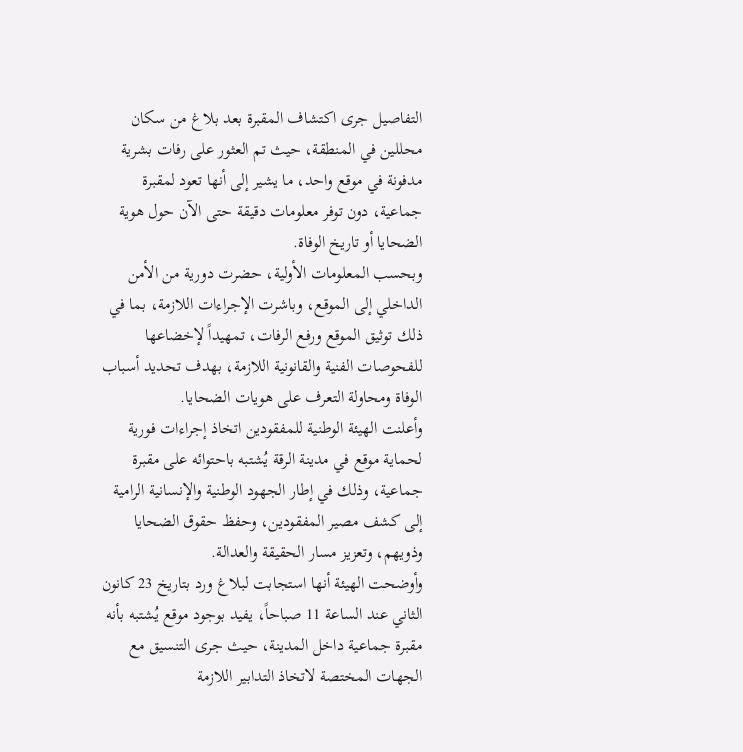التفاصيل جرى اكتشاف المقبرة بعد بلاغ من سكان محللين في المنطقة، حيث تم العثور على رفات بشرية مدفونة في موقع واحد، ما يشير إلى أنها تعود لمقبرة جماعية، دون توفر معلومات دقيقة حتى الآن حول هوية الضحايا أو تاريخ الوفاة.
وبحسب المعلومات الأولية، حضرت دورية من الأمن الداخلي إلى الموقع، وباشرت الإجراءات اللازمة، بما في ذلك توثيق الموقع ورفع الرفات، تمهيداً لإخضاعها للفحوصات الفنية والقانونية اللازمة، بهدف تحديد أسباب الوفاة ومحاولة التعرف على هويات الضحايا.
وأعلنت الهيئة الوطنية للمفقودين اتخاذ إجراءات فورية لحماية موقع في مدينة الرقة يُشتبه باحتوائه على مقبرة جماعية، وذلك في إطار الجهود الوطنية والإنسانية الرامية إلى كشف مصير المفقودين، وحفظ حقوق الضحايا وذويهم، وتعزيز مسار الحقيقة والعدالة.
وأوضحت الهيئة أنها استجابت لبلاغ ورد بتاريخ 23 كانون الثاني عند الساعة 11 صباحاً، يفيد بوجود موقع يُشتبه بأنه مقبرة جماعية داخل المدينة، حيث جرى التنسيق مع الجهات المختصة لاتخاذ التدابير اللازمة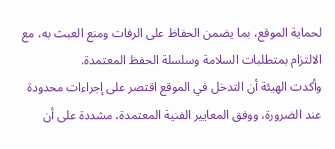لحماية الموقع، بما يضمن الحفاظ على الرفات ومنع العبث به، مع الالتزام بمتطلبات السلامة وسلسلة الحفظ المعتمدة.
وأكدت الهيئة أن التدخل في الموقع اقتصر على إجراءات محدودة عند الضرورة، ووفق المعايير الفنية المعتمدة، مشددة على أن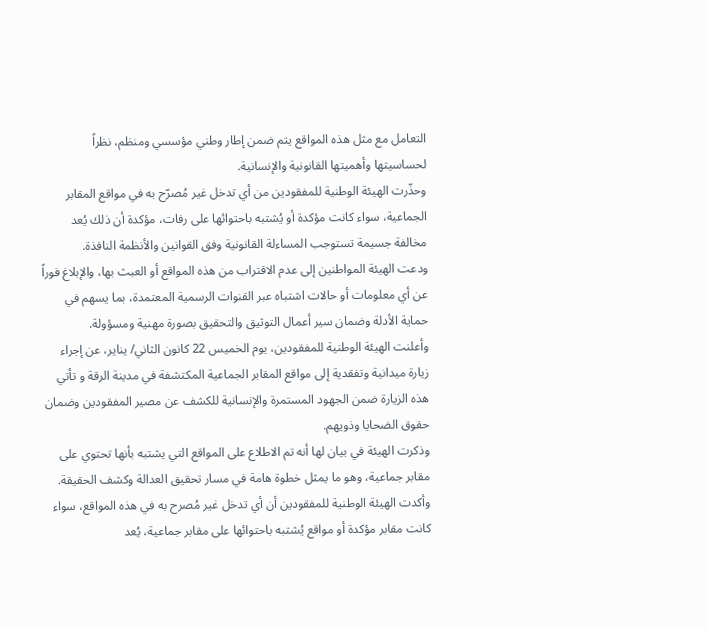التعامل مع مثل هذه المواقع يتم ضمن إطار وطني مؤسسي ومنظم، نظراً لحساسيتها وأهميتها القانونية والإنسانية.
وحذّرت الهيئة الوطنية للمفقودين من أي تدخل غير مُصرّح به في مواقع المقابر الجماعية، سواء كانت مؤكدة أو يُشتبه باحتوائها على رفات، مؤكدة أن ذلك يُعد مخالفة جسيمة تستوجب المساءلة القانونية وفق القوانين والأنظمة النافذة.
ودعت الهيئة المواطنين إلى عدم الاقتراب من هذه المواقع أو العبث بها، والإبلاغ فوراً عن أي معلومات أو حالات اشتباه عبر القنوات الرسمية المعتمدة، بما يسهم في حماية الأدلة وضمان سير أعمال التوثيق والتحقيق بصورة مهنية ومسؤولة.
وأعلنت الهيئة الوطنية للمفقودين، يوم الخميس 22 كانون الثاني/ يناير، عن إجراء زيارة ميدانية وتفقدية إلى مواقع المقابر الجماعية المكتشفة في مدينة الرقة و تأتي هذه الزيارة ضمن الجهود المستمرة والإنسانية للكشف عن مصير المفقودين وضمان حقوق الضحايا وذويهم.
وذكرت الهيئة في بيان لها أنه تم الاطلاع على المواقع التي يشتبه بأنها تحتوي على مقابر جماعية، وهو ما يمثل خطوة هامة في مسار تحقيق العدالة وكشف الحقيقة.
وأكدت الهيئة الوطنية للمفقودين أن أي تدخل غير مُصرح به في هذه المواقع، سواء كانت مقابر مؤكدة أو مواقع يُشتبه باحتوائها على مقابر جماعية، يُعد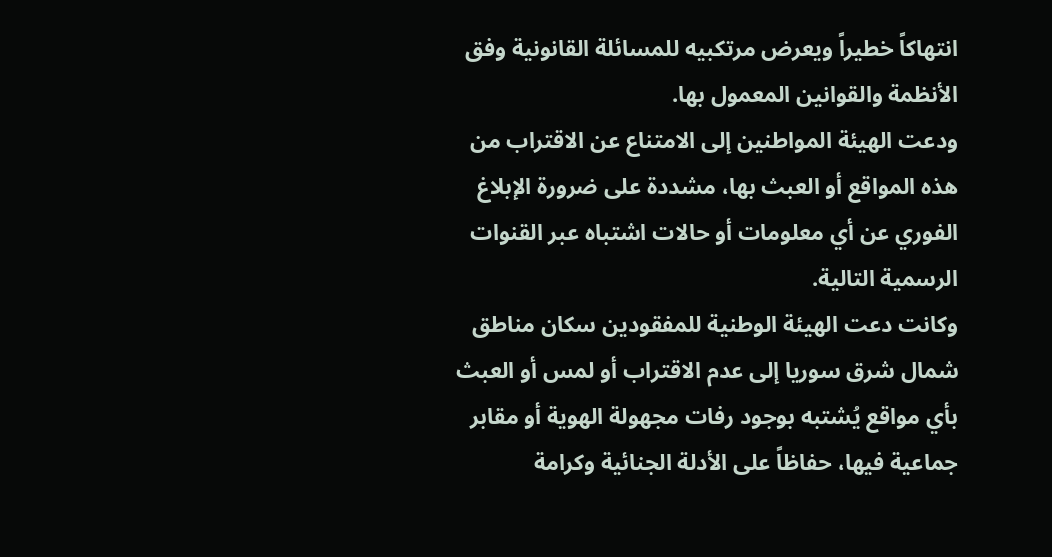انتهاكاً خطيراً ويعرض مرتكبيه للمسائلة القانونية وفق الأنظمة والقوانين المعمول بها.
ودعت الهيئة المواطنين إلى الامتناع عن الاقتراب من هذه المواقع أو العبث بها، مشددة على ضرورة الإبلاغ الفوري عن أي معلومات أو حالات اشتباه عبر القنوات الرسمية التالية.
وكانت دعت الهيئة الوطنية للمفقودين سكان مناطق شمال شرق سوريا إلى عدم الاقتراب أو لمس أو العبث بأي مواقع يُشتبه بوجود رفات مجهولة الهوية أو مقابر جماعية فيها، حفاظاً على الأدلة الجنائية وكرامة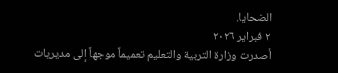الضحايا.
٢ فبراير ٢٠٢٦
أصدرت وزارة التربية والتعليم تعميماً موجهاً إلى مديريات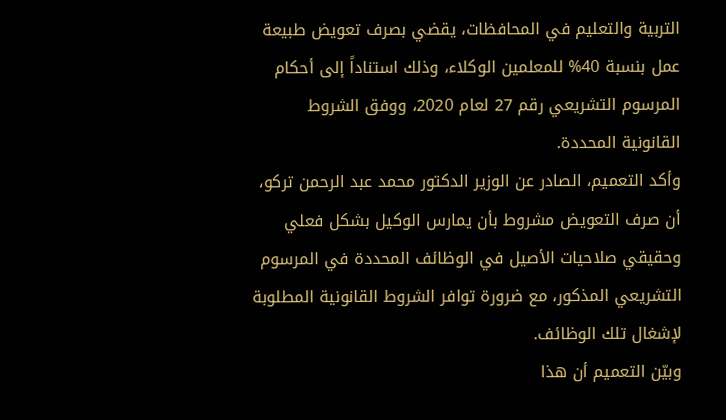التربية والتعليم في المحافظات، يقضي بصرف تعويض طبيعة عمل بنسبة 40% للمعلمين الوكلاء، وذلك استناداً إلى أحكام المرسوم التشريعي رقم 27 لعام 2020، ووفق الشروط القانونية المحددة.
وأكد التعميم، الصادر عن الوزير الدكتور محمد عبد الرحمن تركو، أن صرف التعويض مشروط بأن يمارس الوكيل بشكل فعلي وحقيقي صلاحيات الأصيل في الوظائف المحددة في المرسوم التشريعي المذكور، مع ضرورة توافر الشروط القانونية المطلوبة لإشغال تلك الوظائف.
وبيّن التعميم أن هذا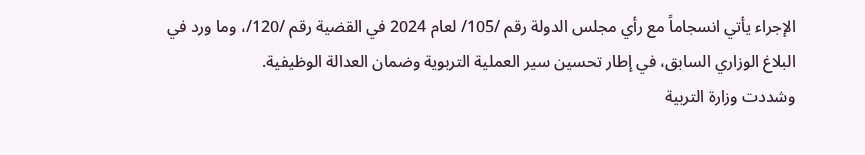الإجراء يأتي انسجاماً مع رأي مجلس الدولة رقم /105/ لعام 2024 في القضية رقم /120/، وما ورد في البلاغ الوزاري السابق، في إطار تحسين سير العملية التربوية وضمان العدالة الوظيفية.
وشددت وزارة التربية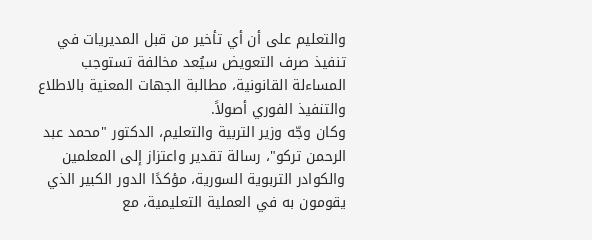والتعليم على أن أي تأخير من قبل المديريات في تنفيذ صرف التعويض سيُعد مخالفة تستوجب المساءلة القانونية، مطالبة الجهات المعنية بالاطلاع والتنفيذ الفوري أصولاً.
وكان وجّه وزير التربية والتعليم، الدكتور "محمد عبد الرحمن تركو"، رسالة تقدير واعتزاز إلى المعلمين والكوادر التربوية السورية، مؤكدًا الدور الكبير الذي يقومون به في العملية التعليمية، مع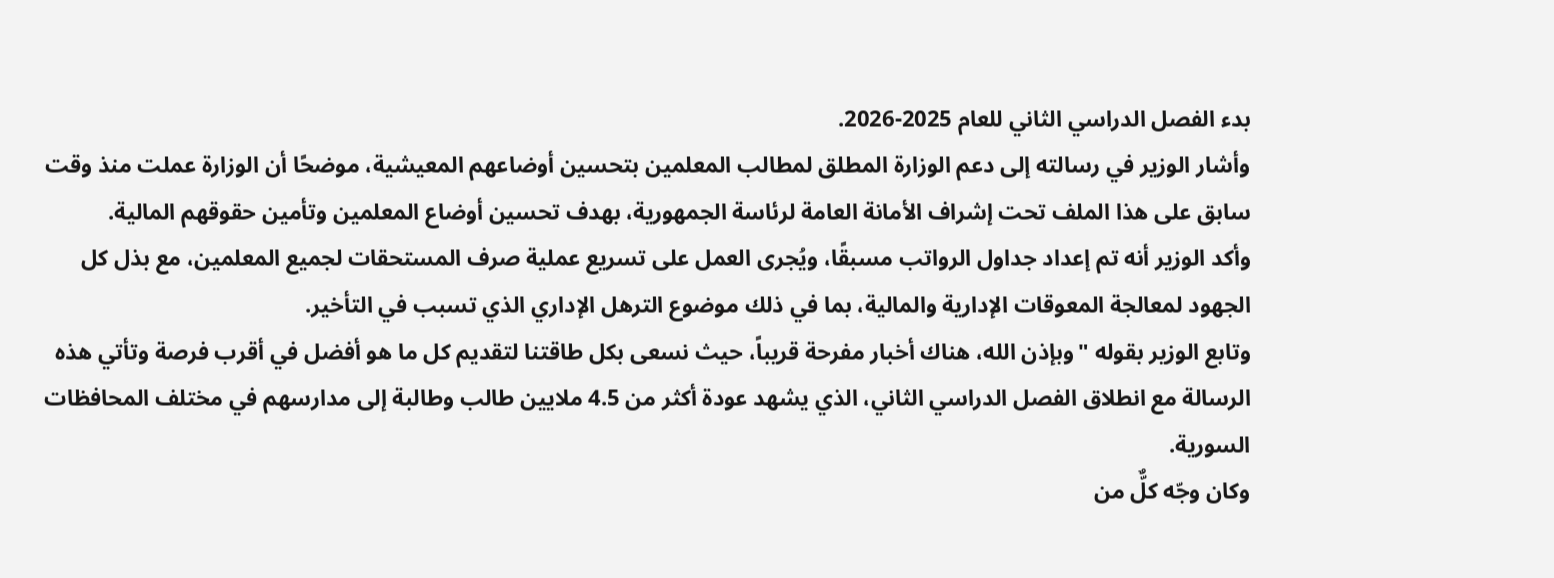بدء الفصل الدراسي الثاني للعام 2025-2026.
وأشار الوزير في رسالته إلى دعم الوزارة المطلق لمطالب المعلمين بتحسين أوضاعهم المعيشية، موضحًا أن الوزارة عملت منذ وقت سابق على هذا الملف تحت إشراف الأمانة العامة لرئاسة الجمهورية، بهدف تحسين أوضاع المعلمين وتأمين حقوقهم المالية.
وأكد الوزير أنه تم إعداد جداول الرواتب مسبقًا، ويُجرى العمل على تسريع عملية صرف المستحقات لجميع المعلمين، مع بذل كل الجهود لمعالجة المعوقات الإدارية والمالية، بما في ذلك موضوع الترهل الإداري الذي تسبب في التأخير.
وتابع الوزير بقوله "وبإذن الله، هناك أخبار مفرحة قريباً، حيث نسعى بكل طاقتنا لتقديم كل ما هو أفضل في أقرب فرصة وتأتي هذه الرسالة مع انطلاق الفصل الدراسي الثاني، الذي يشهد عودة أكثر من 4.5 ملايين طالب وطالبة إلى مدارسهم في مختلف المحافظات السورية.
وكان وجّه كلٌّ من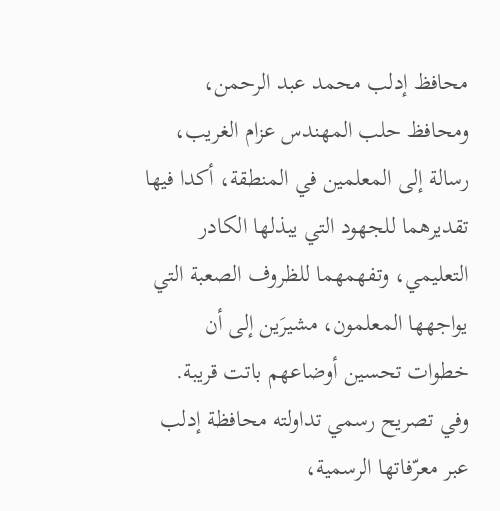محافظ إدلب محمد عبد الرحمن، ومحافظ حلب المهندس عزام الغريب، رسالة إلى المعلمين في المنطقة، أكدا فيها تقديرهما للجهود التي يبذلها الكادر التعليمي، وتفهمهما للظروف الصعبة التي يواجهها المعلمون، مشيرَين إلى أن خطوات تحسين أوضاعهم باتت قريبة.
وفي تصريح رسمي تداولته محافظة إدلب عبر معرّفاتها الرسمية،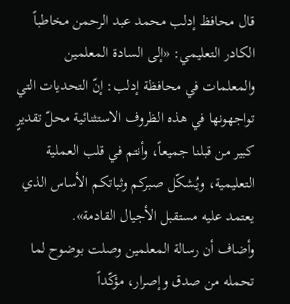قال محافظ إدلب محمد عبد الرحمن مخاطباً الكادر التعليمي: «إلى السادة المعلمين والمعلمات في محافظة إدلب: إنّ التحديات التي تواجهونها في هذه الظروف الاستثنائية محلّ تقديرٍ كبير من قبلنا جميعاً، وأنتم في قلب العملية التعليمية، ويُشكّل صبركم وثباتكم الأساس الذي يعتمد عليه مستقبل الأجيال القادمة».
وأضاف أن رسالة المعلمين وصلت بوضوح لما تحمله من صدق وإصرار، مؤكّداً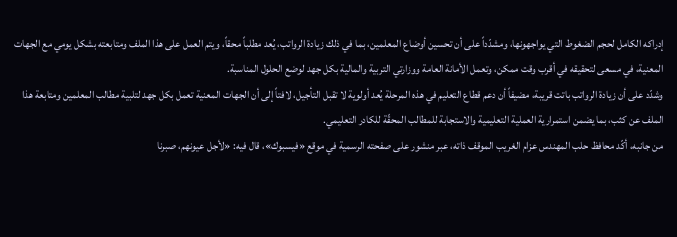إدراكه الكامل لحجم الضغوط التي يواجهونها، ومشدّداً على أن تحسين أوضاع المعلمين، بما في ذلك زيادة الرواتب، يُعد مطلباً محقاً، ويتم العمل على هذا الملف ومتابعته بشكل يومي مع الجهات المعنية، في مسعى لتحقيقه في أقرب وقت ممكن، وتعمل الأمانة العامة ووزارتي التربية والمالية بكل جهد لوضع الحلول المناسبة.
وشدّد على أن زيادة الرواتب باتت قريبة، مضيفاً أن دعم قطاع التعليم في هذه المرحلة يُعد أولوية لا تقبل التأجيل، لافتاً إلى أن الجهات المعنية تعمل بكل جهد لتلبية مطالب المعلمين ومتابعة هذا الملف عن كثب، بما يضمن استمرارية العملية التعليمية والاستجابة للمطالب المحقّة للكادر التعليمي.
من جانبه، أكّد محافظ حلب المهندس عزام الغريب الموقف ذاته، عبر منشور على صفحته الرسمية في موقع «فيسبوك»، قال فيه: «لأجل عيونهم، صبرنا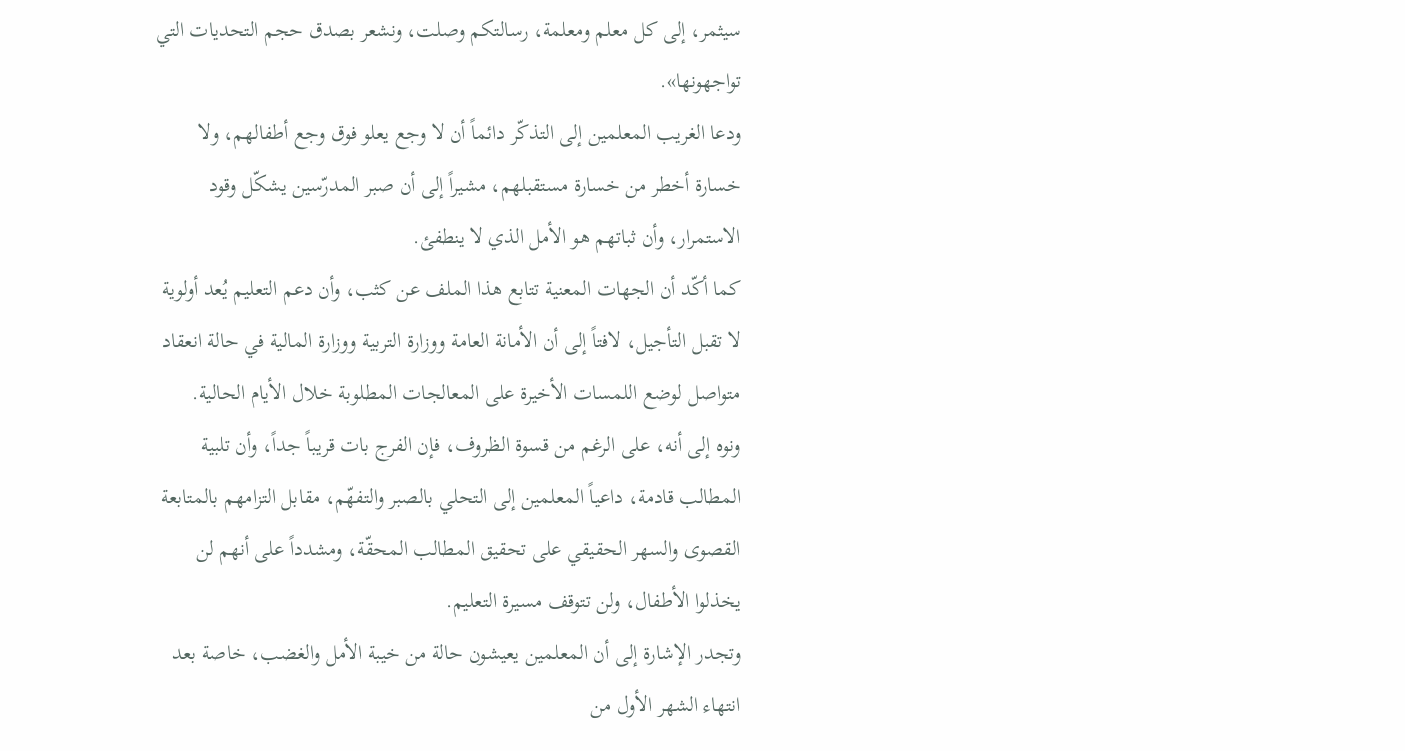سيثمر، إلى كل معلم ومعلمة، رسالتكم وصلت، ونشعر بصدق حجم التحديات التي تواجهونها».
ودعا الغريب المعلمين إلى التذكّر دائماً أن لا وجع يعلو فوق وجع أطفالهم، ولا خسارة أخطر من خسارة مستقبلهم، مشيراً إلى أن صبر المدرّسين يشكّل وقود الاستمرار، وأن ثباتهم هو الأمل الذي لا ينطفئ.
كما أكّد أن الجهات المعنية تتابع هذا الملف عن كثب، وأن دعم التعليم يُعد أولوية لا تقبل التأجيل، لافتاً إلى أن الأمانة العامة ووزارة التربية ووزارة المالية في حالة انعقاد متواصل لوضع اللمسات الأخيرة على المعالجات المطلوبة خلال الأيام الحالية.
ونوه إلى أنه، على الرغم من قسوة الظروف، فإن الفرج بات قريباً جداً، وأن تلبية المطالب قادمة، داعياً المعلمين إلى التحلي بالصبر والتفهّم، مقابل التزامهم بالمتابعة القصوى والسهر الحقيقي على تحقيق المطالب المحقّة، ومشدداً على أنهم لن يخذلوا الأطفال، ولن تتوقف مسيرة التعليم.
وتجدر الإشارة إلى أن المعلمين يعيشون حالة من خيبة الأمل والغضب، خاصة بعد انتهاء الشهر الأول من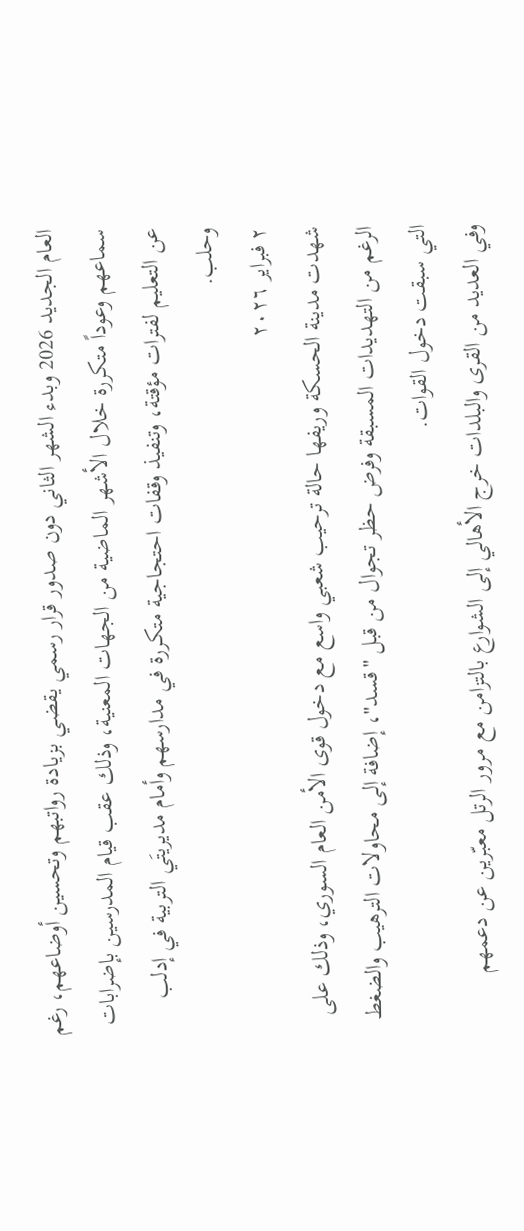العام الجديد 2026 وبدء الشهر الثاني دون صدور قرار رسمي يقضي بزيادة رواتبهم وتحسين أوضاعهم، رغم سماعهم وعوداً متكررة خلال الأشهر الماضية من الجهات المعنية، وذلك عقب قيام المدرسين بإضرابات عن التعليم لفترات مؤقتة، وتنفيذ وقفات احتجاجية متكررة في مدارسهم وأمام مديريتَي التربية في إدلب وحلب.
٢ فبراير ٢٠٢٦
شهدت مدينة الحسكة وريفها حالة ترحيب شعبي واسع مع دخول قوى الأمن العام السوري، وذلك على الرغم من التهديدات المسبقة وفرض حظر تجوال من قبل "قسد"، إضافة إلى محاولات الترهيب والضغط التي سبقت دخول القوات.
وفي العديد من القرى والبلدات خرج الأهالي إلى الشوارع بالتزامن مع مرور الرتل معبّرين عن دعمهم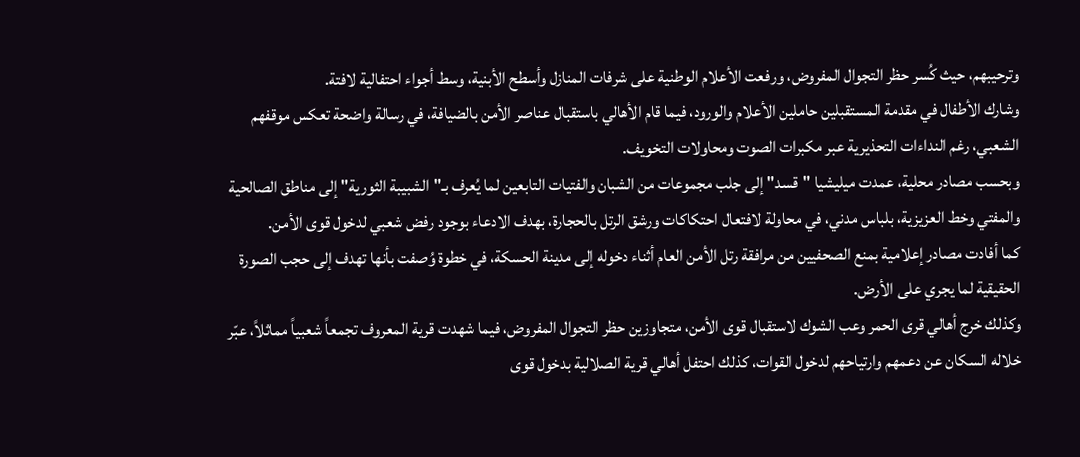وترحيبهم، حيث كُسر حظر التجوال المفروض، ورفعت الأعلام الوطنية على شرفات المنازل وأسطح الأبنية، وسط أجواء احتفالية لافتة.
وشارك الأطفال في مقدمة المستقبلين حاملين الأعلام والورود، فيما قام الأهالي باستقبال عناصر الأمن بالضيافة، في رسالة واضحة تعكس موقفهم الشعبي، رغم النداءات التحذيرية عبر مكبرات الصوت ومحاولات التخويف.
وبحسب مصادر محلية، عمدت ميليشيا "قسد" إلى جلب مجموعات من الشبان والفتيات التابعين لما يُعرف بـ"الشبيبة الثورية" إلى مناطق الصالحية والمفتي وخط العزيزية، بلباس مدني، في محاولة لافتعال احتكاكات ورشق الرتل بالحجارة، بهدف الادعاء بوجود رفض شعبي لدخول قوى الأمن.
كما أفادت مصادر إعلامية بمنع الصحفيين من مرافقة رتل الأمن العام أثناء دخوله إلى مدينة الحسكة، في خطوة وُصفت بأنها تهدف إلى حجب الصورة الحقيقية لما يجري على الأرض.
وكذلك خرج أهالي قرى الحمر وعب الشوك لاستقبال قوى الأمن، متجاوزين حظر التجوال المفروض، فيما شهدت قرية المعروف تجمعاً شعبياً مماثلاً، عبّر خلاله السكان عن دعمهم وارتياحهم لدخول القوات، كذلك احتفل أهالي قرية الصلالية بدخول قوى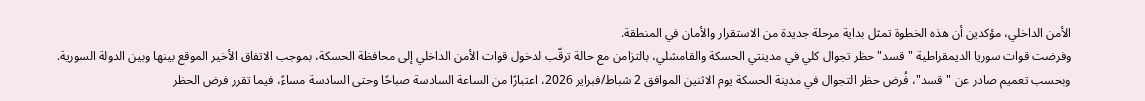الأمن الداخلي، مؤكدين أن هذه الخطوة تمثل بداية مرحلة جديدة من الاستقرار والأمان في المنطقة.
وفرضت قوات سوريا الديمقراطية "قسد" حظر تجوال كلي في مدينتي الحسكة والقامشلي، بالتزامن مع حالة ترقّب لدخول قوات الأمن الداخلي إلى محافظة الحسكة، بموجب الاتفاق الأخير الموقع بينها وبين الدولة السورية.
وبحسب تعميم صادر عن "قسد"، فُرض حظر التجوال في مدينة الحسكة يوم الاثنين الموافق 2 شباط/فبراير 2026، اعتبارًا من الساعة السادسة صباحًا وحتى السادسة مساءً، فيما تقرر فرض الحظر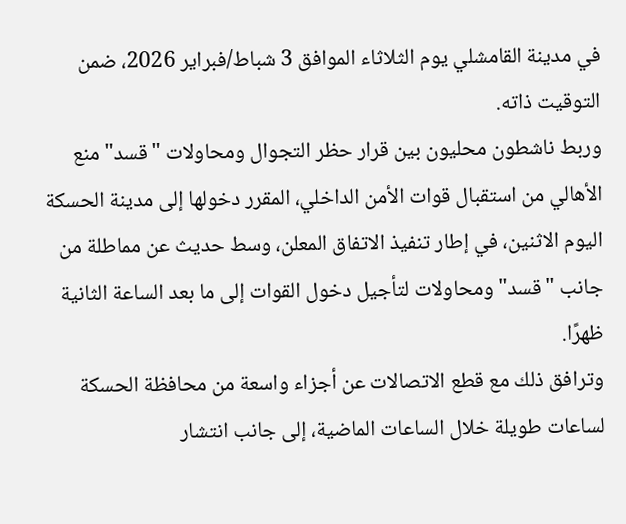في مدينة القامشلي يوم الثلاثاء الموافق 3 شباط/فبراير 2026، ضمن التوقيت ذاته.
وربط ناشطون محليون بين قرار حظر التجوال ومحاولات "قسد" منع الأهالي من استقبال قوات الأمن الداخلي، المقرر دخولها إلى مدينة الحسكة اليوم الاثنين، في إطار تنفيذ الاتفاق المعلن، وسط حديث عن مماطلة من جانب "قسد" ومحاولات لتأجيل دخول القوات إلى ما بعد الساعة الثانية ظهرًا.
وترافق ذلك مع قطع الاتصالات عن أجزاء واسعة من محافظة الحسكة لساعات طويلة خلال الساعات الماضية، إلى جانب انتشار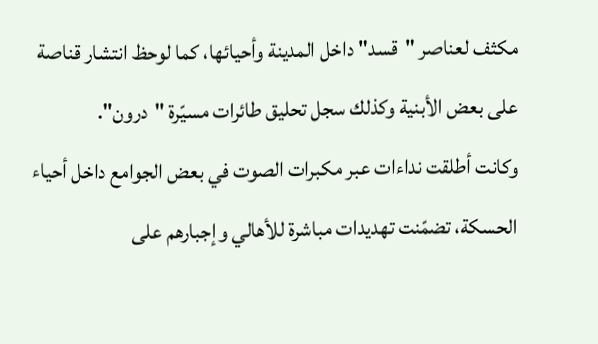مكثف لعناصر "قسد" داخل المدينة وأحيائها، كما لوحظ انتشار قناصة على بعض الأبنية وكذلك سجل تحليق طائرات مسيّرة "درون".
وكانت أطلقت نداءات عبر مكبرات الصوت في بعض الجوامع داخل أحياء الحسكة، تضمّنت تهديدات مباشرة للأهالي وإجبارهم على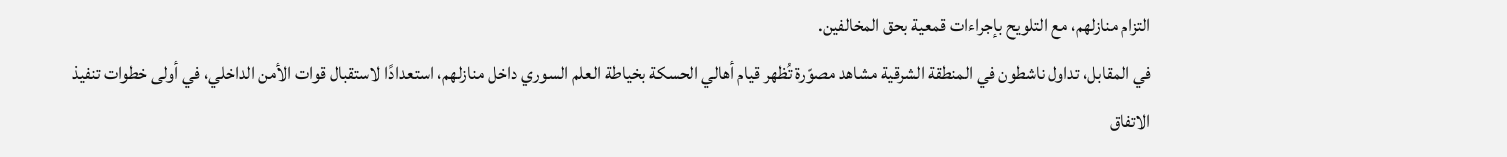التزام منازلهم، مع التلويح بإجراءات قمعية بحق المخالفين.
في المقابل، تداول ناشطون في المنطقة الشرقية مشاهد مصوّرة تُظهر قيام أهالي الحسكة بخياطة العلم السوري داخل منازلهم، استعدادًا لاستقبال قوات الأمن الداخلي، في أولى خطوات تنفيذ الاتفاق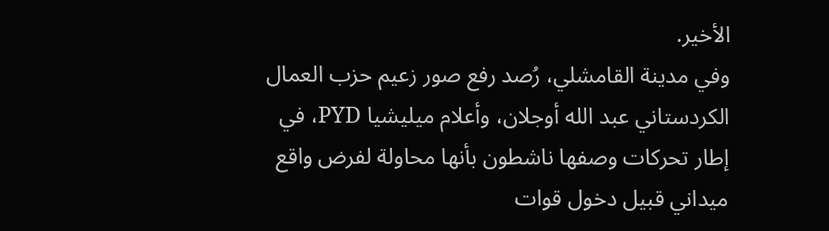الأخير.
وفي مدينة القامشلي، رُصد رفع صور زعيم حزب العمال الكردستاني عبد الله أوجلان، وأعلام ميليشيا PYD، في إطار تحركات وصفها ناشطون بأنها محاولة لفرض واقع ميداني قبيل دخول قوات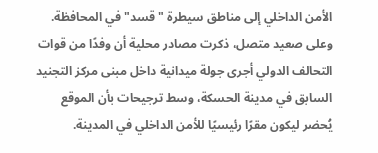الأمن الداخلي إلى مناطق سيطرة "قسد" في المحافظة.
وعلى صعيد متصل، ذكرت مصادر محلية أن وفدًا من قوات التحالف الدولي أجرى جولة ميدانية داخل مبنى مركز التجنيد السابق في مدينة الحسكة، وسط ترجيحات بأن الموقع يُحضر ليكون مقرًا رئيسيًا للأمن الداخلي في المدينة.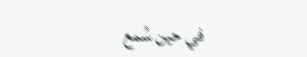في حين سُمع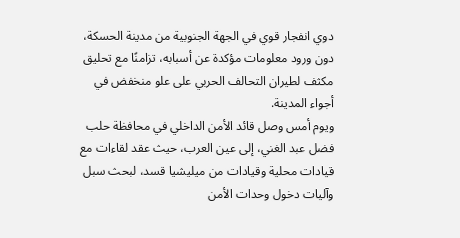دوي انفجار قوي في الجهة الجنوبية من مدينة الحسكة، دون ورود معلومات مؤكدة عن أسبابه، تزامنًا مع تحليق مكثف لطيران التحالف الحربي على علو منخفض في أجواء المدينة.
ويوم أمس وصل قائد الأمن الداخلي في محافظة حلب فضل عبد الغني، إلى عين العرب، حيث عقد لقاءات مع قيادات محلية وقيادات من ميليشيا قسد، لبحث سبل وآليات دخول وحدات الأمن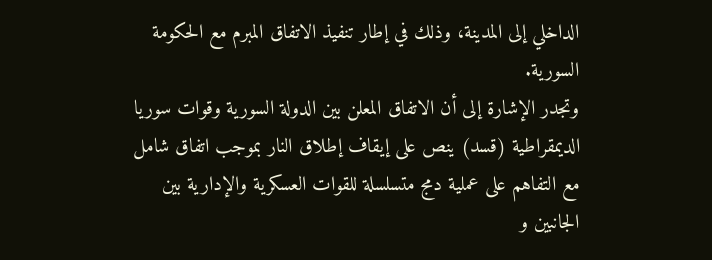الداخلي إلى المدينة، وذلك في إطار تنفيذ الاتفاق المبرم مع الحكومة السورية.
وتجدر الإشارة إلى أن الاتفاق المعلن بين الدولة السورية وقوات سوريا الديمقراطية (قسد) ينص على إيقاف إطلاق النار بموجب اتفاق شامل مع التفاهم على عملية دمج متسلسلة للقوات العسكرية والإدارية بين الجانبين و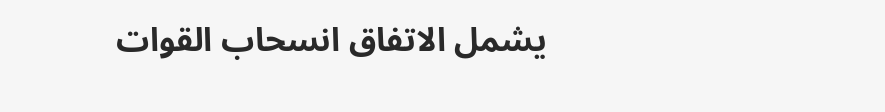يشمل الاتفاق انسحاب القوات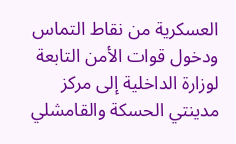العسكرية من نقاط التماس ودخول قوات الأمن التابعة لوزارة الداخلية إلى مركز مدينتي الحسكة والقامشلي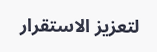لتعزيز الاستقرار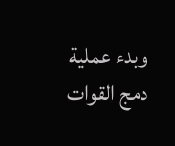وبدء عملية دمج القوات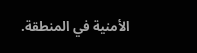الأمنية في المنطقة.